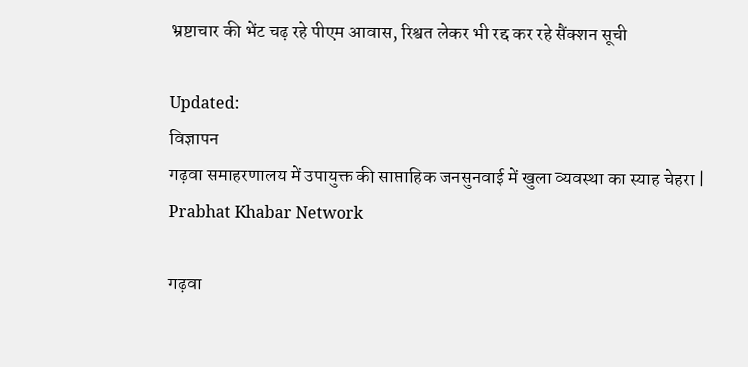भ्रष्टाचार की भेंट चढ़ रहे पीएम आवास, रिश्वत लेकर भी रद्द कर रहे सैंक्शन सूची

Updated:
विज्ञापन
गढ़वा समाहरणालय में उपायुक्त की साप्ताहिक जनसुनवाई में खुला व्यवस्था का स्याह चेहरा | Prabhat Khabar Network

गढ़वा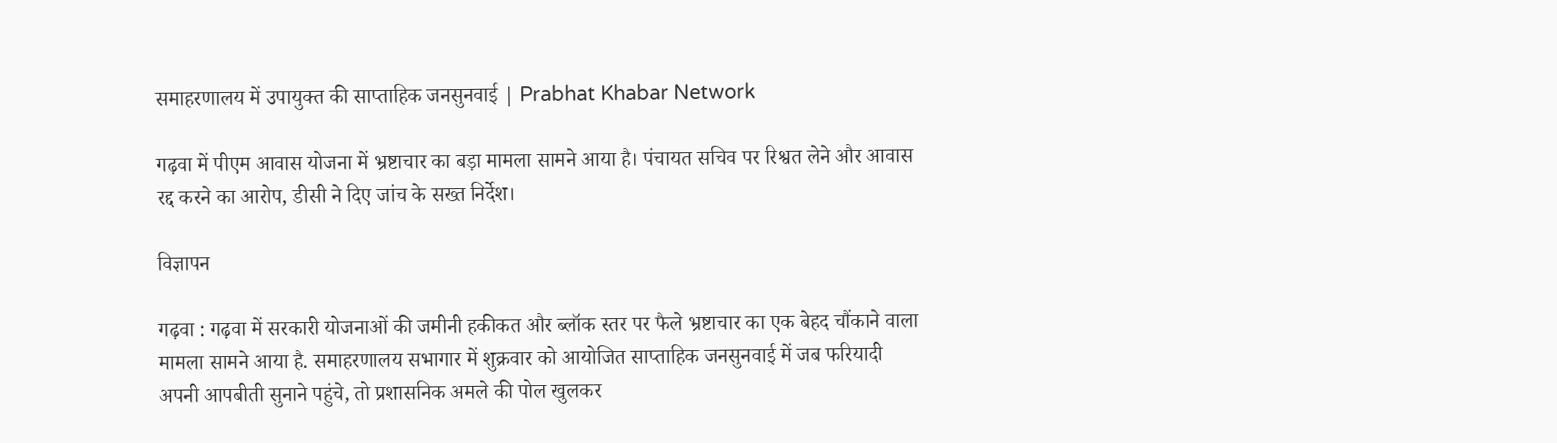समाहरणालय में उपायुक्त की साप्ताहिक जनसुनवाई | Prabhat Khabar Network

गढ़वा में पीएम आवास योजना में भ्रष्टाचार का बड़ा मामला सामने आया है। पंचायत सचिव पर रिश्वत लेने और आवास रद्द करने का आरोप, डीसी ने दिए जांच के सख्त निर्देश।

विज्ञापन

गढ़वा : गढ़वा में सरकारी योजनाओं की जमीनी हकीकत और ब्लॉक स्तर पर फैले भ्रष्टाचार का एक बेहद चौंकाने वाला मामला सामने आया है. समाहरणालय सभागार में शुक्रवार को आयोजित साप्ताहिक जनसुनवाई में जब फरियादी अपनी आपबीती सुनाने पहुंचे, तो प्रशासनिक अमले की पोल खुलकर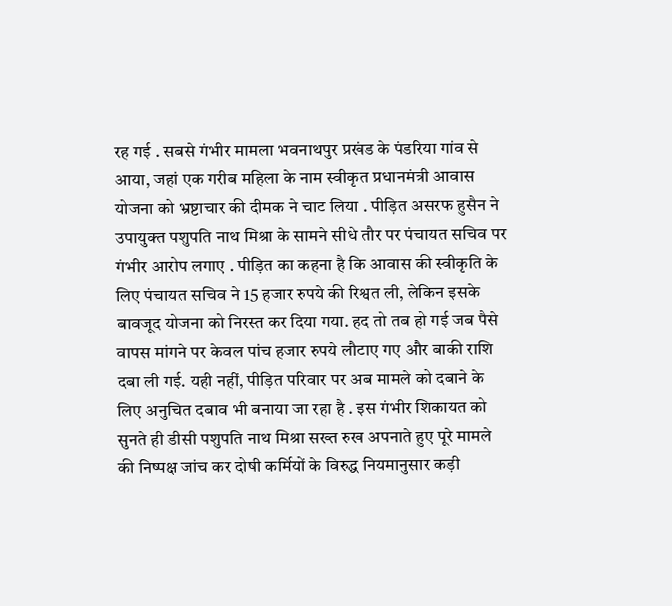रह गई . सबसे गंभीर मामला भवनाथपुर प्रखंड के पंडरिया गांव से आया, जहां एक गरीब महिला के नाम स्वीकृत प्रधानमंत्री आवास योजना को भ्रष्टाचार की दीमक ने चाट लिया . पीड़ित असरफ हुसैन ने उपायुक्त पशुपति नाथ मिश्रा के सामने सीधे तौर पर पंचायत सचिव पर गंभीर आरोप लगाए . पीड़ित का कहना है कि आवास की स्वीकृति के लिए पंचायत सचिव ने 15 हजार रुपये की रिश्वत ली, लेकिन इसके बावजूद योजना को निरस्त कर दिया गया. हद तो तब हो गई जब पैसे वापस मांगने पर केवल पांच हजार रुपये लौटाए गए और बाकी राशि दबा ली गई. यही नहीं, पीड़ित परिवार पर अब मामले को दबाने के लिए अनुचित दबाव भी बनाया जा रहा है . इस गंभीर शिकायत को सुनते ही डीसी पशुपति नाथ मिश्रा सख्त रुख अपनाते हुए पूरे मामले की निष्पक्ष जांच कर दोषी कर्मियों के विरुद्ध नियमानुसार कड़ी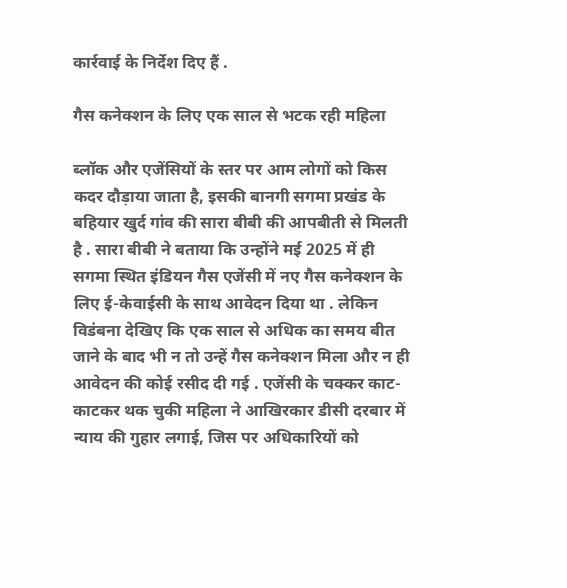कार्रवाई के निर्देश दिए हैं .

गैस कनेक्शन के लिए एक साल से भटक रही महिला

ब्लॉक और एजेंसियों के स्तर पर आम लोगों को किस कदर दौड़ाया जाता है, इसकी बानगी सगमा प्रखंड के बहियार खुर्द गांव की सारा बीबी की आपबीती से मिलती है . सारा बीबी ने बताया कि उन्होंने मई 2025 में ही सगमा स्थित इंडियन गैस एजेंसी में नए गैस कनेक्शन के लिए ई-केवाईसी के साथ आवेदन दिया था . लेकिन विडंबना देखिए कि एक साल से अधिक का समय बीत जाने के बाद भी न तो उन्हें गैस कनेक्शन मिला और न ही आवेदन की कोई रसीद दी गई . एजेंसी के चक्कर काट-काटकर थक चुकी महिला ने आखिरकार डीसी दरबार में न्याय की गुहार लगाई, जिस पर अधिकारियों को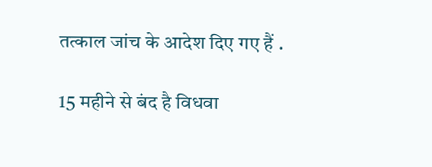तत्काल जांच के आदेश दिए गए हैं .

15 महीने से बंद है विधवा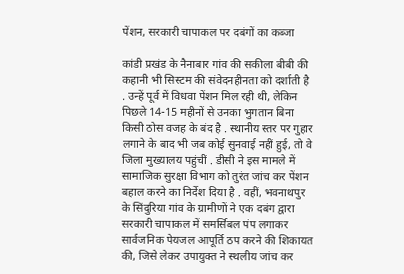पेंशन, सरकारी चापाकल पर दबंगों का कब्जा

कांडी प्रखंड के नैनाबार गांव की सकीला बीबी की कहानी भी सिस्टम की संवेदनहीनता को दर्शाती है . उन्हें पूर्व में विधवा पेंशन मिल रही थी, लेकिन पिछले 14-15 महीनों से उनका भुगतान बिना किसी ठोस वजह के बंद है . स्थानीय स्तर पर गुहार लगाने के बाद भी जब कोई सुनवाई नहीं हुई, तो वे जिला मुख्यालय पहुंचीं . डीसी ने इस मामले में सामाजिक सुरक्षा विभाग को तुरंत जांच कर पेंशन बहाल करने का निर्देश दिया है . वहीं, भवनाथपुर के सिंदुरिया गांव के ग्रामीणों ने एक दबंग द्वारा सरकारी चापाकल में समर्सिबल पंप लगाकर सार्वजनिक पेयजल आपूर्ति ठप करने की शिकायत की, जिसे लेकर उपायुक्त ने स्थलीय जांच कर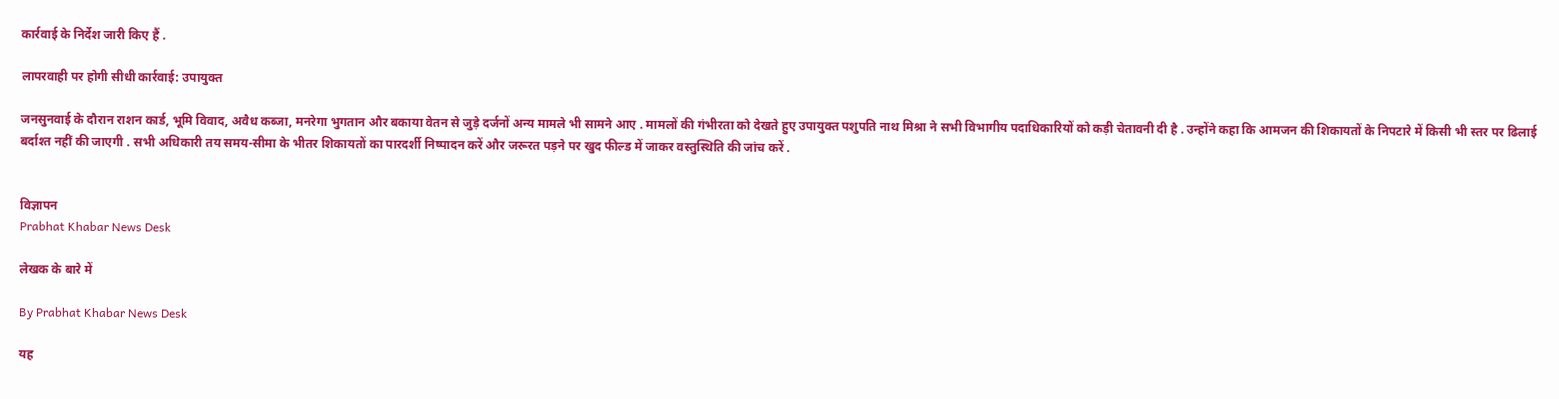कार्रवाई के निर्देश जारी किए हैं .

लापरवाही पर होगी सीधी कार्रवाई: उपायुक्त

जनसुनवाई के दौरान राशन कार्ड, भूमि विवाद, अवैध कब्जा, मनरेगा भुगतान और बकाया वेतन से जुड़े दर्जनों अन्य मामले भी सामने आए . मामलों की गंभीरता को देखते हुए उपायुक्त पशुपति नाथ मिश्रा ने सभी विभागीय पदाधिकारियों को कड़ी चेतावनी दी है . उन्होंने कहा कि आमजन की शिकायतों के निपटारे में किसी भी स्तर पर ढिलाई बर्दाश्त नहीं की जाएगी . सभी अधिकारी तय समय-सीमा के भीतर शिकायतों का पारदर्शी निष्पादन करें और जरूरत पड़ने पर खुद फील्ड में जाकर वस्तुस्थिति की जांच करें .


विज्ञापन
Prabhat Khabar News Desk

लेखक के बारे में

By Prabhat Khabar News Desk

यह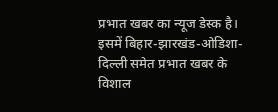प्रभात खबर का न्यूज डेस्क है। इसमें बिहार-झारखंड-ओडिशा-दिल्‍ली समेत प्रभात खबर के विशाल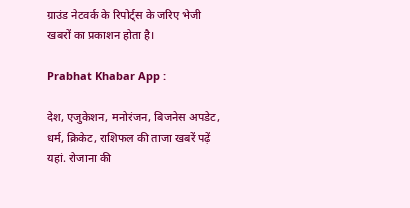ग्राउंड नेटवर्क के रिपोर्ट्स के जरिए भेजी खबरों का प्रकाशन होता है।

Prabhat Khabar App :

देश, एजुकेशन, मनोरंजन, बिजनेस अपडेट, धर्म, क्रिकेट, राशिफल की ताजा खबरें पढ़ें यहां. रोजाना की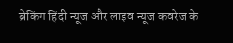ब्रेकिंग हिंदी न्यूज और लाइव न्यूज कवरेज के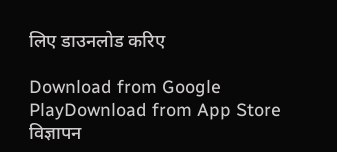लिए डाउनलोड करिए

Download from Google PlayDownload from App Store
विज्ञापन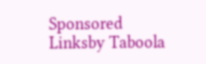Sponsored Linksby Taboola